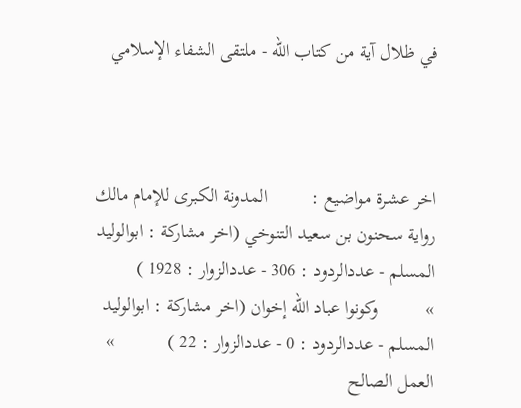في ظلال آية من كتاب الله - ملتقى الشفاء الإسلامي



اخر عشرة مواضيع :         المدونة الكبرى للإمام مالك رواية سحنون بن سعيد التنوخي (اخر مشاركة : ابوالوليد المسلم - عددالردود : 306 - عددالزوار : 1928 )           »          وكونوا عباد الله إخوان (اخر مشاركة : ابوالوليد المسلم - عددالردود : 0 - عددالزوار : 22 )           »          العمل الصالح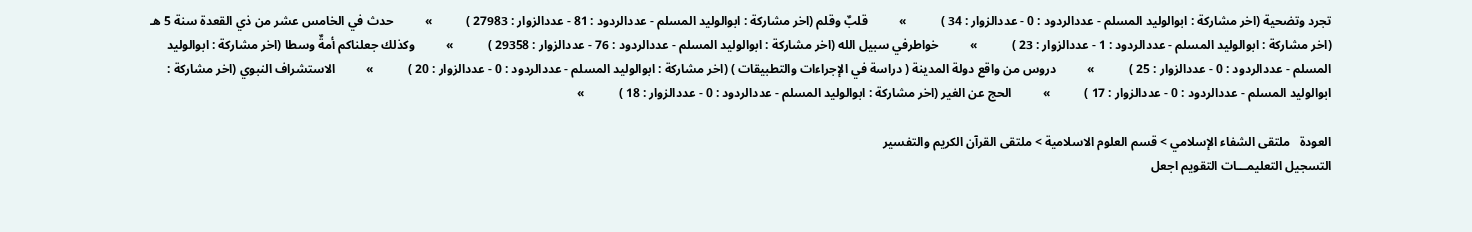تجرد وتضحية (اخر مشاركة : ابوالوليد المسلم - عددالردود : 0 - عددالزوار : 34 )           »          قلبٌ وقلم (اخر مشاركة : ابوالوليد المسلم - عددالردود : 81 - عددالزوار : 27983 )           »          حدث في الخامس عشر من ذي القعدة سنة 5 هـ (اخر مشاركة : ابوالوليد المسلم - عددالردود : 1 - عددالزوار : 23 )           »          خواطرفي سبيل الله (اخر مشاركة : ابوالوليد المسلم - عددالردود : 76 - عددالزوار : 29358 )           »          وكذلك جعلناكم أمةٌ وسطا (اخر مشاركة : ابوالوليد المسلم - عددالردود : 0 - عددالزوار : 25 )           »          دروس من واقع دولة المدينة ( دراسة في الإجراءات والتطبيقات ) (اخر مشاركة : ابوالوليد المسلم - عددالردود : 0 - عددالزوار : 20 )           »          الاستشراف النبوي (اخر مشاركة : ابوالوليد المسلم - عددالردود : 0 - عددالزوار : 17 )           »          الحج عن الغير (اخر مشاركة : ابوالوليد المسلم - عددالردود : 0 - عددالزوار : 18 )           »

العودة   ملتقى الشفاء الإسلامي > قسم العلوم الاسلامية > ملتقى القرآن الكريم والتفسير
التسجيل التعليمـــات التقويم اجعل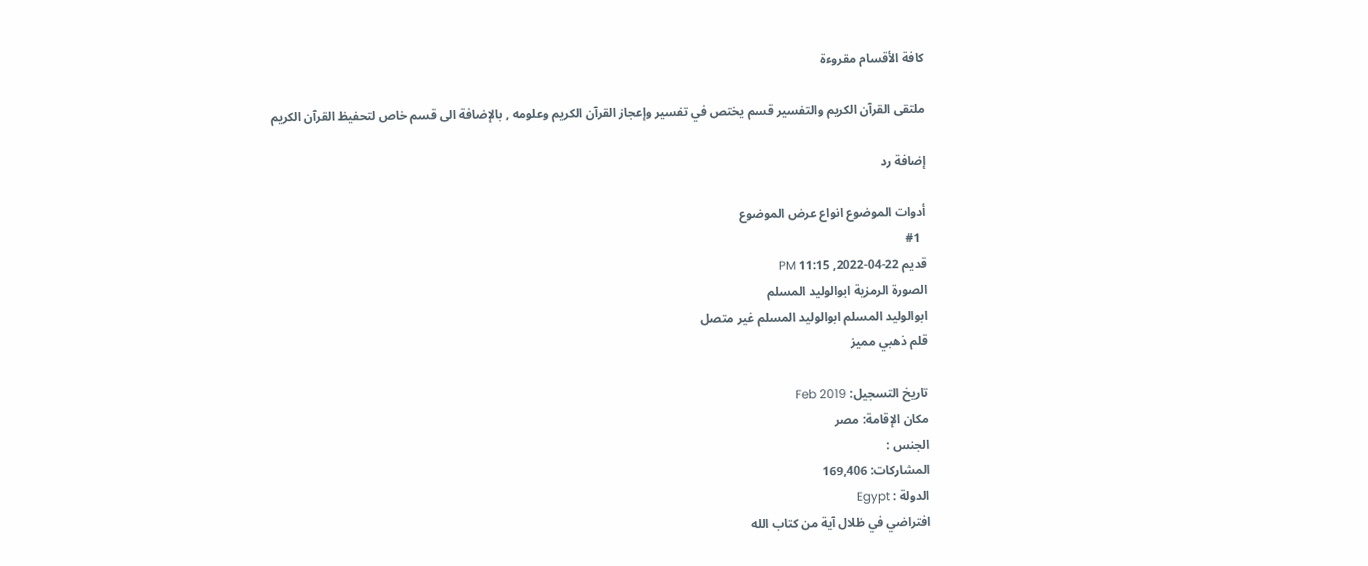كافة الأقسام مقروءة

ملتقى القرآن الكريم والتفسير قسم يختص في تفسير وإعجاز القرآن الكريم وعلومه , بالإضافة الى قسم خاص لتحفيظ القرآن الكريم

إضافة رد

أدوات الموضوع انواع عرض الموضوع
  #1
قديم 22-04-2022, 11:15 PM
الصورة الرمزية ابوالوليد المسلم
ابوالوليد المسلم ابوالوليد المسلم غير متصل
قلم ذهبي مميز

تاريخ التسجيل: Feb 2019
مكان الإقامة: مصر
الجنس :
المشاركات: 169,406
الدولة : Egypt
افتراضي في ظلال آية من كتاب الله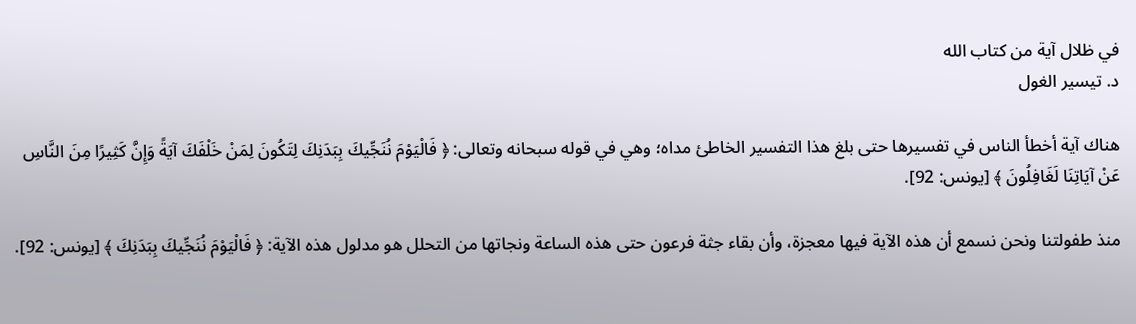في ظلال آية من كتاب الله
د. تيسير الغول

هناك آية أخطأ الناس في تفسيرها حتى بلغ هذا التفسير الخاطئ مداه؛ وهي في قوله سبحانه وتعالى: ﴿ فَالْيَوْمَ نُنَجِّيكَ بِبَدَنِكَ لِتَكُونَ لِمَنْ خَلْفَكَ آيَةً وَإِنَّ كَثِيرًا مِنَ النَّاسِ عَنْ آيَاتِنَا لَغَافِلُونَ ﴾ [يونس: 92].

منذ طفولتنا ونحن نسمع أن هذه الآية فيها معجزة، وأن بقاء جثة فرعون حتى هذه الساعة ونجاتها من التحلل هو مدلول هذه الآية: ﴿ فَالْيَوْمَ نُنَجِّيكَ بِبَدَنِكَ ﴾ [يونس: 92].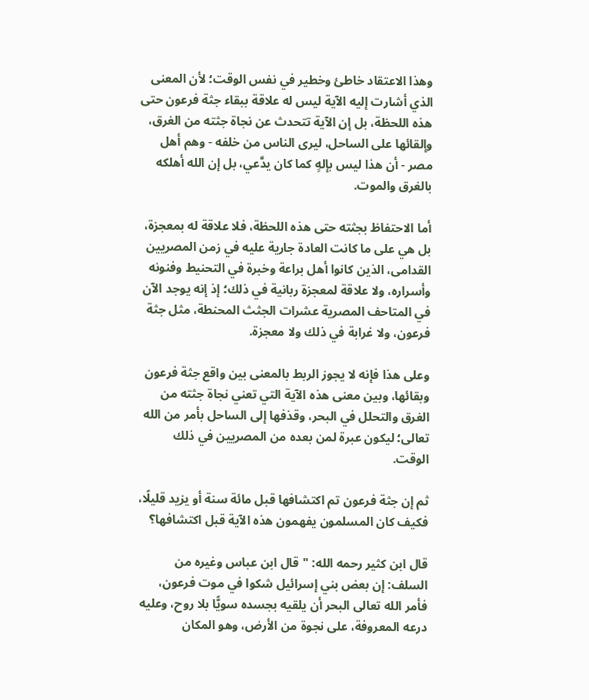وهذا الاعتقاد خاطئ وخطير في نفس الوقت؛ لأن المعنى الذي أشارت إليه الآية ليس له علاقة ببقاء جثة فرعون حتى هذه اللحظة، بل إن الآية تتحدث عن نجاة جثته من الغرق، وإلقائها على الساحل، ليرى الناس من خلفه - وهم أهل مصر - أن هذا ليس بإلهٍ كما كان يدَّعي، بل إن الله أهلكه بالغرق والموت.

أما الاحتفاظ بجثته حتى هذه اللحظة، فلا علاقة له بمعجزة، بل هي على ما كانت العادة جارية عليه في زمن المصريين القدامى، الذين كانوا أهل براعة وخبرة في التحنيط وفنونه وأسراره، ولا علاقة لمعجزة ربانية في ذلك؛ إذ إنه يوجد الآن في المتاحف المصرية عشرات الجثث المحنطة، مثل جثة فرعون، ولا غرابة في ذلك ولا معجزة.

وعلى هذا فإنه لا يجوز الربط بالمعنى بين واقع جثة فرعون وبقائها، وبين معنى هذه الآية التي تعني نجاة جثته من الغرق والتحلل في البحر، وقذفها إلى الساحل بأمر من الله تعالى؛ ليكون عبرة لمن بعده من المصريين في ذلك الوقت.

ثم إن جثة فرعون تم اكتشافها قبل مائة سنة أو يزيد قليلًا، فكيف كان المسلمون يفهمون هذه الآية قبل اكتشافها؟

قال ابن كثير رحمه الله: "قال ابن عباس وغيره من السلف: إن بعض بني إسرائيل شكوا في موت فرعون، فأمر الله تعالى البحر أن يلقيه بجسده سويًّا بلا روح، وعليه درعه المعروفة، على نجوة من الأرض، وهو المكان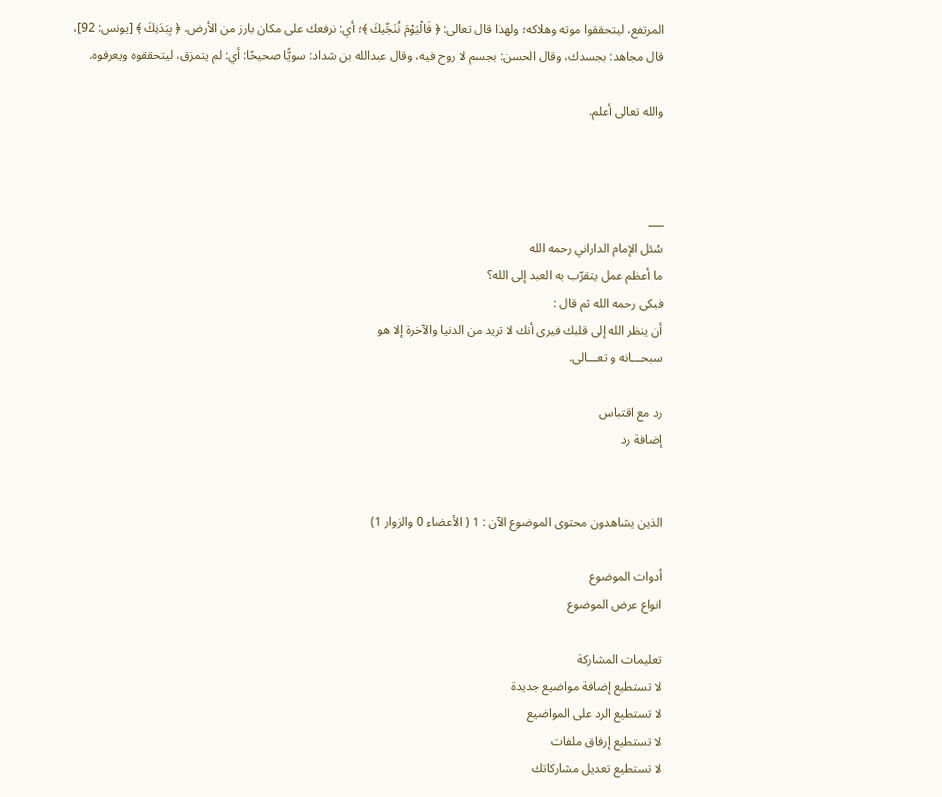المرتفع، ليتحققوا موته وهلاكه؛ ولهذا قال تعالى: ﴿ فَالْيَوْمَ نُنَجِّيكَ ﴾؛ أي: نرفعك على مكان بارز من الأرض، ﴿ بِبَدَنِكَ ﴾ [يونس: 92]، قال مجاهد: بجسدك، وقال الحسن: بجسم لا روح فيه، وقال عبدالله بن شداد: سويًّا صحيحًا: أي: لم يتمزق، ليتحققوه ويعرفوه.

والله تعالى أعلم.



___
سُئل الإمام الداراني رحمه الله
ما أعظم عمل يتقرّب به العبد إلى الله؟
فبكى رحمه الله ثم قال :
أن ينظر الله إلى قلبك فيرى أنك لا تريد من الدنيا والآخرة إلا هو
سبحـــانه و تعـــالى.

رد مع اقتباس
إضافة رد


الذين يشاهدون محتوى الموضوع الآن : 1 ( الأعضاء 0 والزوار 1)

أدوات الموضوع
انواع عرض الموضوع

تعليمات المشاركة
لا تستطيع إضافة مواضيع جديدة
لا تستطيع الرد على المواضيع
لا تستطيع إرفاق ملفات
لا تستطيع تعديل مشاركاتك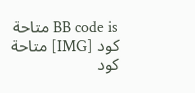BB code is متاحة
كود [IMG] متاحة
كود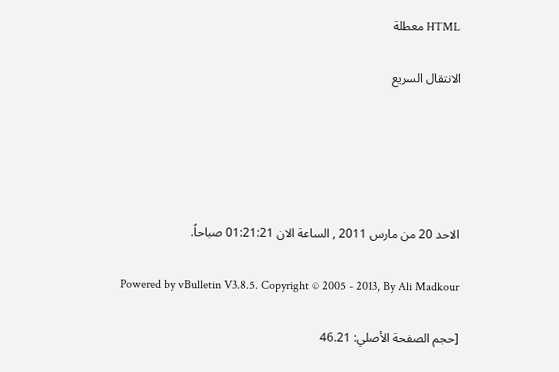HTML معطلة

الانتقال السريع





الاحد 20 من مارس 2011 , الساعة الان 01:21:21 صباحاً.

Powered by vBulletin V3.8.5. Copyright © 2005 - 2013, By Ali Madkour

[حجم الصفحة الأصلي: 46.21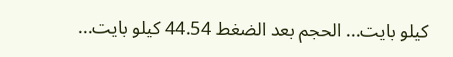كيلو بايت... الحجم بعد الضغط 44.54 كيلو بايت...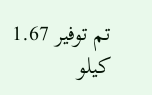تم توفير 1.67 كيلو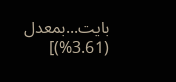بايت...بمعدل (3.61%)]